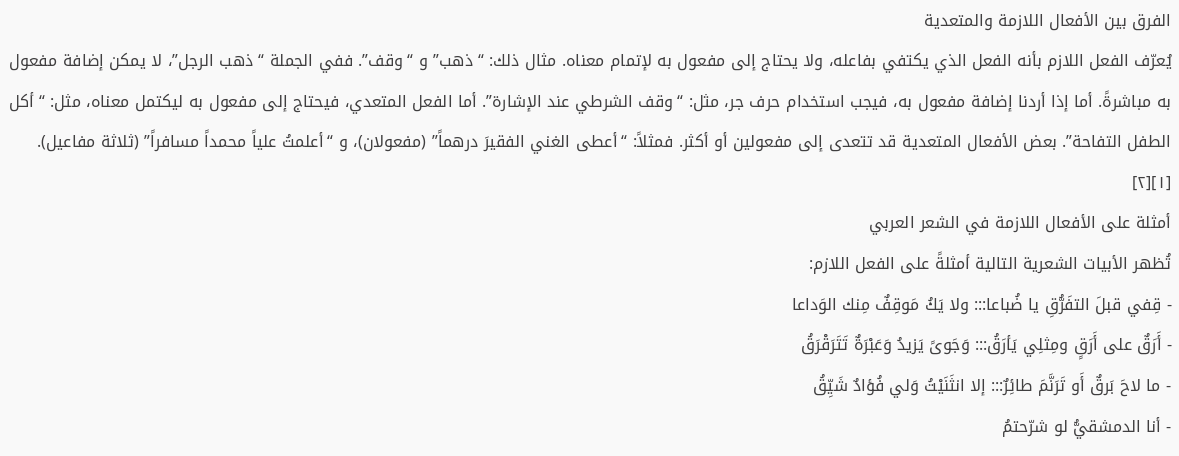الفرق بين الأفعال اللازمة والمتعدية
يُعرّف الفعل اللازم بأنه الفعل الذي يكتفي بفاعله، ولا يحتاج إلى مفعول به لإتمام معناه. مثال ذلك: “ذهب” و “وقف”. ففي الجملة “ذهب الرجل”، لا يمكن إضافة مفعول به مباشرةً. أما إذا أردنا إضافة مفعول به، فيجب استخدام حرف جر، مثل: “وقف الشرطي عند الإشارة”. أما الفعل المتعدي، فيحتاج إلى مفعول به ليكتمل معناه، مثل: “أكل الطفل التفاحة”. بعض الأفعال المتعدية قد تتعدى إلى مفعولين أو أكثر. فمثلاً: “أعطى الغني الفقيرَ درهماً” (مفعولان)، و “أعلمتُ علياً محمداً مسافراً” (ثلاثة مفاعيل). [١][٢]
أمثلة على الأفعال اللازمة في الشعر العربي
تُظهر الأبيات الشعرية التالية أمثلةً على الفعل اللازم:
- قِفي قبلَ التفَرُّقِ يا ضُباعا::: ولا يَكُ مَوقِفٌ مِنك الوَداعا
- أَرَقٌ على أَرَقٍ ومِثلِي يَأرَقُ::: وَجَوىً يَزيدُ وَعَبْرَةٌ تَتَرَقْرَقُ
- ما لاحَ بَرقٌ أَو تَرَنَّمَ طائِرٌ::: إلا انثَنَيْتُ وَلي فُؤادٌ شَيِّقُ
- أنا الدمشقيُّ لو شرّحتمُ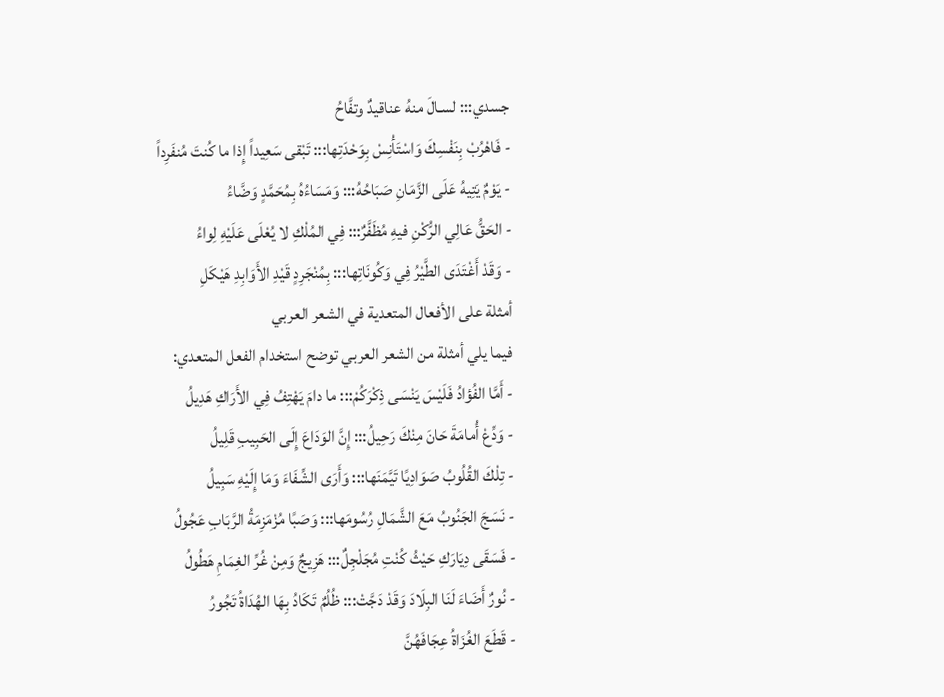جسدي::: لسـالَ منهُ عناقيدٌ وتفَّاحُ
- فَاهْرُبْ بِنَفْسِكَ وَاسْتَأْنِسْ بِوَحْدَتِها::: تَبْقى سَعِيداً إِذا ما كُنتَ مُنفَرِداً
- يَوْمٌ يَتِيهُ عَلَى الزَّمَانِ صَبَاحُهُ::: وَمَسَاءُهُ بِمُحَمَّدٍ وَضَّاءُ
- الحَقُّ عَالِي الرُّكْنِ فيهِ مُظَفَّرٌ::: فِي المُلْكِ لا يُعْلَى عَلَيْهِ لِواءُ
- وَقَدْ أَغْتَدَى الطَّيْرُ فِي وَكُونَاتِها::: بِمُنْجَرِدٍ قَيْدِ الأَوَابِدِ هَيْكَلِ
أمثلة على الأفعال المتعدية في الشعر العربي
فيما يلي أمثلة من الشعر العربي توضح استخدام الفعل المتعدي:
- أَمَّا الفُؤادُ فَلَيْسَ يَنْسَى ذِكْرَكُمْ::: ما دامَ يَهْتِفُ فِي الأَرَاكِ هَدِيلُ
- وَدِّعْ أُمامَةَ حَانَ مِنْكَ رَحِيلُ::: إِنَّ الوَدَاعَ إِلَى الحَبِيبِ قَلِيلُ
- تِلْكَ القُلُوبُ صَوَادِيًا تَيَّمَنَها::: وَأَرَى الشِّفَاءَ وَمَا إِلَيْهِ سَبِيلُ
- نَسَجَ الجَنُوبُ مَعَ الشَّمَالِ رُسُومَها::: وَصَبًا مُزْمَزِمَةُ الرَّبَابِ عَجُولُ
- فَسَقَى دِيَارَكِ حَيْثُ كُنْتِ مُجَلْجِلٌ::: هَزِيجٌ وَمِنْ غُرِّ الغِمَامِ هَطُولُ
- نُورٌ أَضَاءَ لَنَا البِلَادَ وَقَدْ دَجَّتْ::: ظُلُمٌ تَكَادُ بِهَا الهُدَاةُ تَجُورُ
- قَطَعَ الغُزَاةُ عِجَافَهُنَّ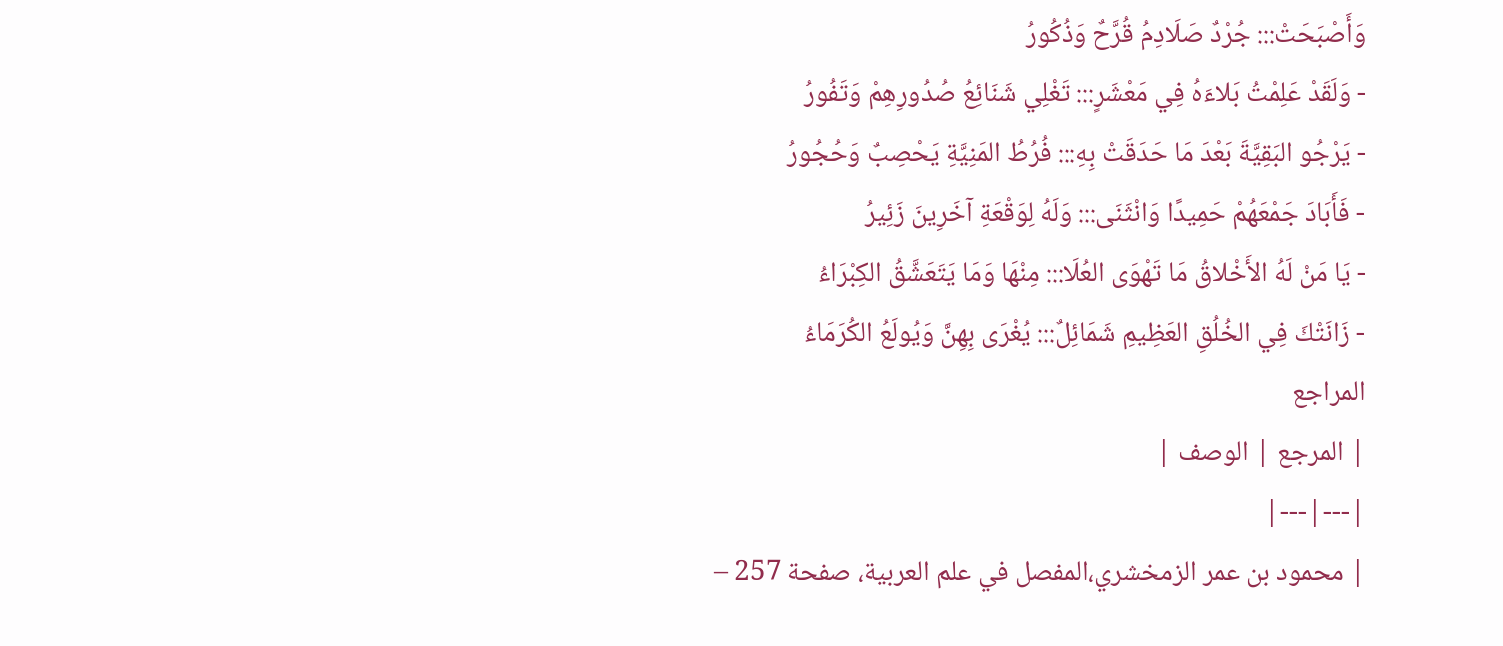وَأَصْبَحَتْ::: جُرْدٌ صَلَادِمُ قُرَّحٌ وَذُكُورُ
- وَلَقَدْ عَلِمْتُ بَلاءَهُ فِي مَعْشَرٍ::: تَغْلِي شَنَائِعُ صُدُورِهِمْ وَتَفُورُ
- يَرْجُو البَقِيَّةَ بَعْدَ مَا حَدَقَتْ بِهِ::: فُرُطُ المَنِيَّةِ يَحْصِبٌ وَحُجُورُ
- فَأَبَادَ جَمْعَهُمْ حَمِيدًا وَانْثَنَى::: وَلَهُ لِوَقْعَةِ آخَرِينَ زَئِيرُ
- يَا مَنْ لَهُ الأَخْلاقُ مَا تَهْوَى العُلَا::: مِنْهَا وَمَا يَتَعَشَّقُ الكِبْرَاءُ
- زَانَتْكَ فِي الخُلُقِ العَظِيمِ شَمَائِلٌ::: يُغْرَى بِهِنَّ وَيُولَعُ الكُرَمَاءُ
المراجع
| المرجع | الوصف |
|---|---|
| محمود بن عمر الزمخشري،المفصل في علم العربية، صفحة 257 –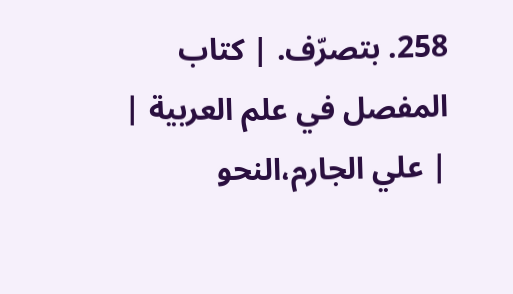258. بتصرّف. | كتاب المفصل في علم العربية |
| علي الجارم،النحو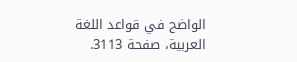الواضح في قواعد اللغة العربية، صفحة 3113.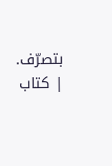بتصرّف. | كتاب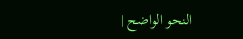النحو الواضح |